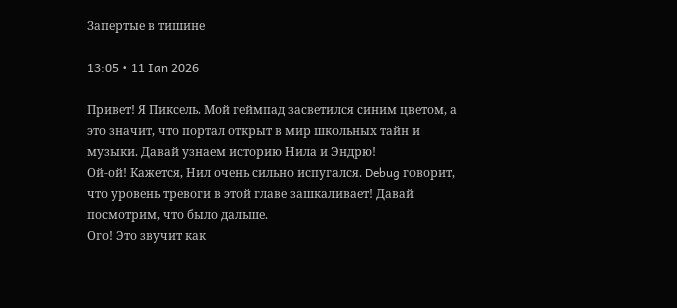Запертые в тишине

13:05 • 11 Ian 2026

Привет! Я Пиксель. Мой геймпад засветился синим цветом, а это значит, что портал открыт в мир школьных тайн и музыки. Давай узнаем историю Нила и Эндрю!
Ой-ой! Кажется, Нил очень сильно испугался. Debug говорит, что уровень тревоги в этой главе зашкаливает! Давай посмотрим, что было дальше.
Ого! Это звучит как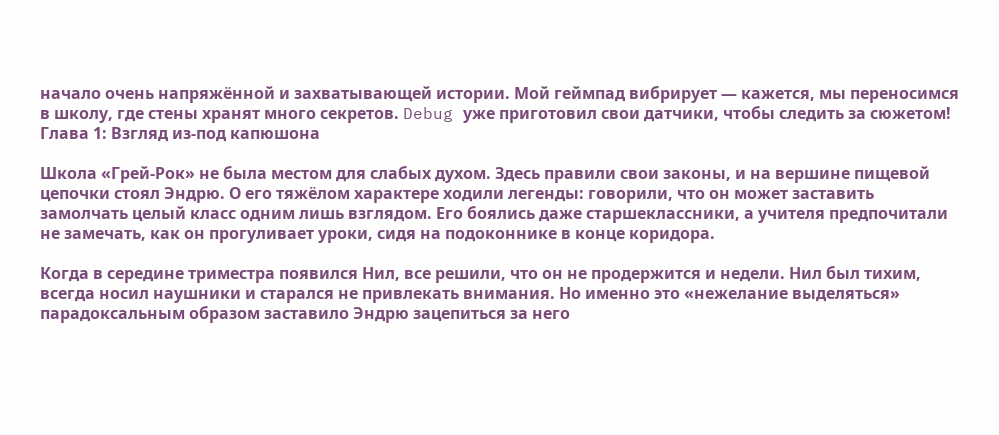начало очень напряжённой и захватывающей истории. Мой геймпад вибрирует — кажется, мы переносимся в школу, где стены хранят много секретов. Debug уже приготовил свои датчики, чтобы следить за сюжетом!
Глава 1: Взгляд из-под капюшона

Школа «Грей-Рок» не была местом для слабых духом. Здесь правили свои законы, и на вершине пищевой цепочки стоял Эндрю. О его тяжёлом характере ходили легенды: говорили, что он может заставить замолчать целый класс одним лишь взглядом. Его боялись даже старшеклассники, а учителя предпочитали не замечать, как он прогуливает уроки, сидя на подоконнике в конце коридора.

Когда в середине триместра появился Нил, все решили, что он не продержится и недели. Нил был тихим, всегда носил наушники и старался не привлекать внимания. Но именно это «нежелание выделяться» парадоксальным образом заставило Эндрю зацепиться за него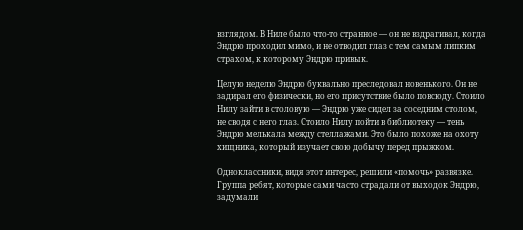взглядом. В Ниле было что-то странное — он не вздрагивал, когда Эндрю проходил мимо, и не отводил глаз с тем самым липким страхом, к которому Эндрю привык.

Целую неделю Эндрю буквально преследовал новенького. Он не задирал его физически, но его присутствие было повсюду. Стоило Нилу зайти в столовую — Эндрю уже сидел за соседним столом, не сводя с него глаз. Стоило Нилу пойти в библиотеку — тень Эндрю мелькала между стеллажами. Это было похоже на охоту хищника, который изучает свою добычу перед прыжком.

Одноклассники, видя этот интерес, решили «помочь» развязке. Группа ребят, которые сами часто страдали от выходок Эндрю, задумали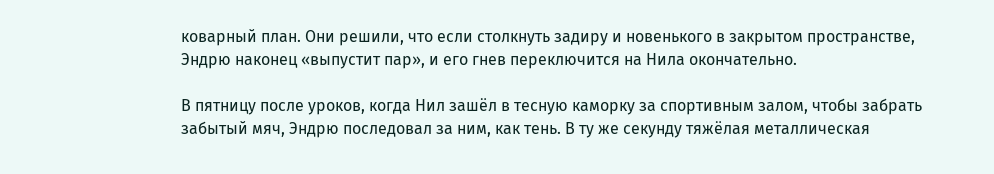коварный план. Они решили, что если столкнуть задиру и новенького в закрытом пространстве, Эндрю наконец «выпустит пар», и его гнев переключится на Нила окончательно.

В пятницу после уроков, когда Нил зашёл в тесную каморку за спортивным залом, чтобы забрать забытый мяч, Эндрю последовал за ним, как тень. В ту же секунду тяжёлая металлическая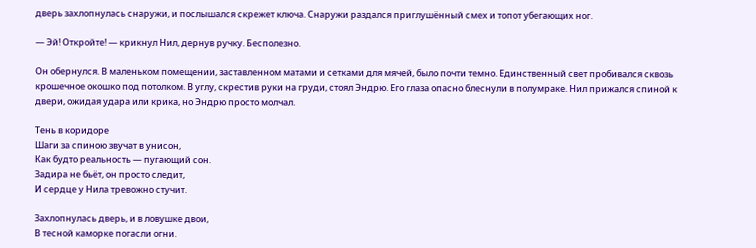дверь захлопнулась снаружи, и послышался скрежет ключа. Снаружи раздался приглушённый смех и топот убегающих ног.

— Эй! Откройте! — крикнул Нил, дернув ручку. Бесполезно.

Он обернулся. В маленьком помещении, заставленном матами и сетками для мячей, было почти темно. Единственный свет пробивался сквозь крошечное окошко под потолком. В углу, скрестив руки на груди, стоял Эндрю. Его глаза опасно блеснули в полумраке. Нил прижался спиной к двери, ожидая удара или крика, но Эндрю просто молчал.

Тень в коридоре
Шаги за спиною звучат в унисон,
Как будто реальность — пугающий сон.
Задира не бьёт, он просто следит,
И сердце у Нила тревожно стучит.

Захлопнулась дверь, и в ловушке двои,
В тесной каморке погасли огни.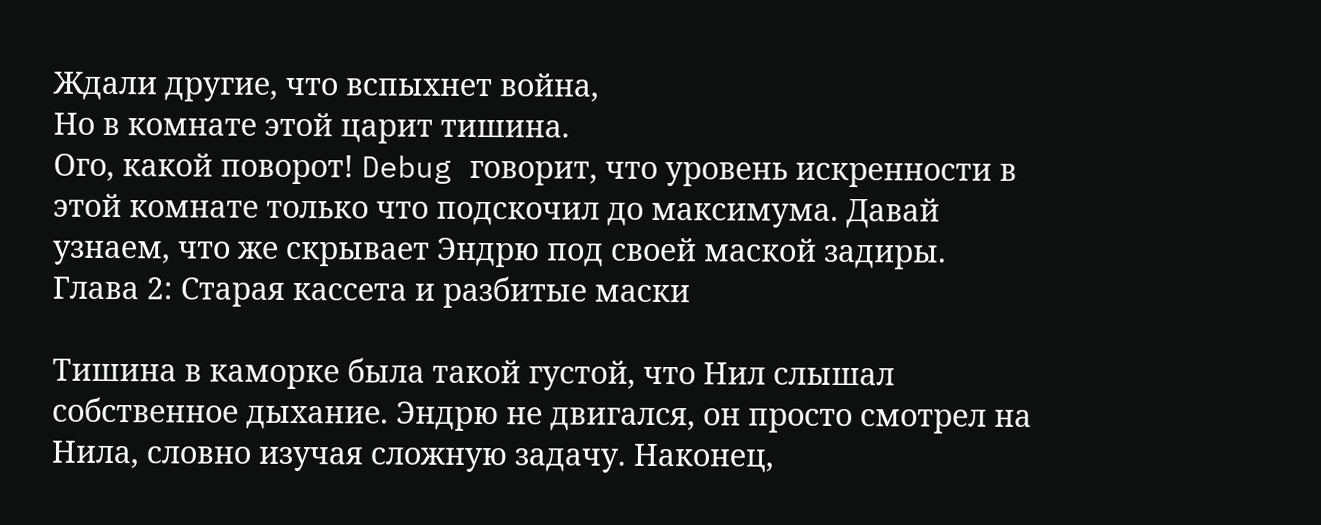Ждали другие, что вспыхнет война,
Но в комнате этой царит тишина.
Ого, какой поворот! Debug говорит, что уровень искренности в этой комнате только что подскочил до максимума. Давай узнаем, что же скрывает Эндрю под своей маской задиры.
Глава 2: Старая кассета и разбитые маски

Тишина в каморке была такой густой, что Нил слышал собственное дыхание. Эндрю не двигался, он просто смотрел на Нила, словно изучая сложную задачу. Наконец,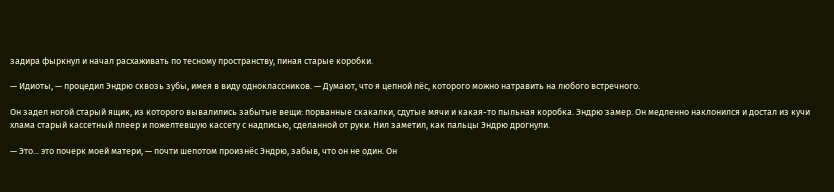задира фыркнул и начал расхаживать по тесному пространству, пиная старые коробки.

— Идиоты, — процедил Эндрю сквозь зубы, имея в виду одноклассников. — Думают, что я цепной пёс, которого можно натравить на любого встречного.

Он задел ногой старый ящик, из которого вывалились забытые вещи: порванные скакалки, сдутые мячи и какая-то пыльная коробка. Эндрю замер. Он медленно наклонился и достал из кучи хлама старый кассетный плеер и пожелтевшую кассету с надписью, сделанной от руки. Нил заметил, как пальцы Эндрю дрогнули.

— Это... это почерк моей матери, — почти шепотом произнёс Эндрю, забыв, что он не один. Он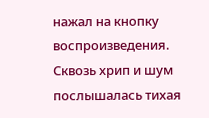нажал на кнопку воспроизведения. Сквозь хрип и шум послышалась тихая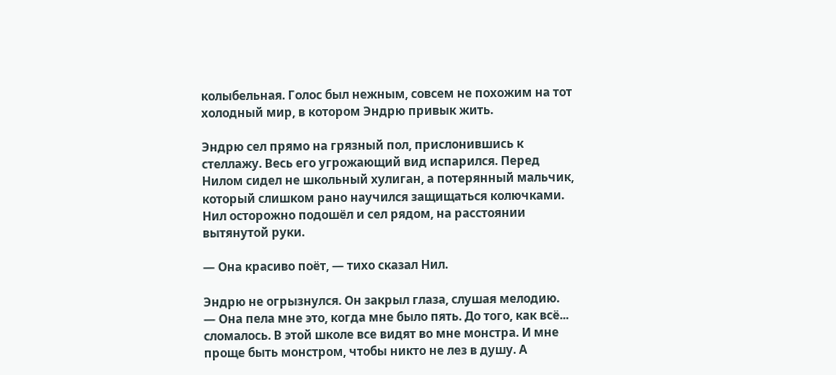колыбельная. Голос был нежным, совсем не похожим на тот холодный мир, в котором Эндрю привык жить.

Эндрю сел прямо на грязный пол, прислонившись к стеллажу. Весь его угрожающий вид испарился. Перед Нилом сидел не школьный хулиган, а потерянный мальчик, который слишком рано научился защищаться колючками. Нил осторожно подошёл и сел рядом, на расстоянии вытянутой руки.

— Она красиво поёт, — тихо сказал Нил.

Эндрю не огрызнулся. Он закрыл глаза, слушая мелодию.
— Она пела мне это, когда мне было пять. До того, как всё... сломалось. В этой школе все видят во мне монстра. И мне проще быть монстром, чтобы никто не лез в душу. А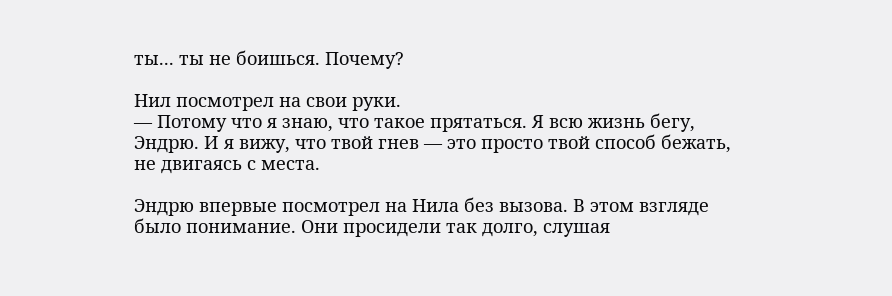ты... ты не боишься. Почему?

Нил посмотрел на свои руки.
— Потому что я знаю, что такое прятаться. Я всю жизнь бегу, Эндрю. И я вижу, что твой гнев — это просто твой способ бежать, не двигаясь с места.

Эндрю впервые посмотрел на Нила без вызова. В этом взгляде было понимание. Они просидели так долго, слушая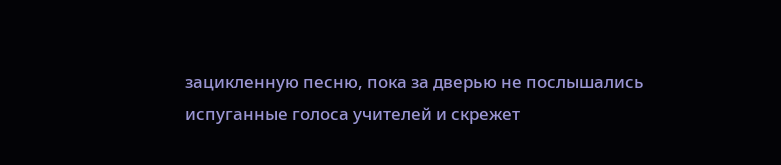зацикленную песню, пока за дверью не послышались испуганные голоса учителей и скрежет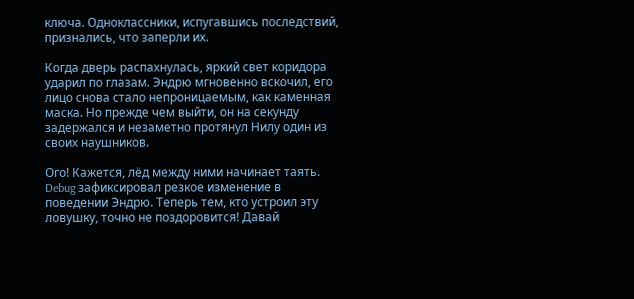ключа. Одноклассники, испугавшись последствий, признались, что заперли их.

Когда дверь распахнулась, яркий свет коридора ударил по глазам. Эндрю мгновенно вскочил, его лицо снова стало непроницаемым, как каменная маска. Но прежде чем выйти, он на секунду задержался и незаметно протянул Нилу один из своих наушников.

Ого! Кажется, лёд между ними начинает таять. Debug зафиксировал резкое изменение в поведении Эндрю. Теперь тем, кто устроил эту ловушку, точно не поздоровится! Давай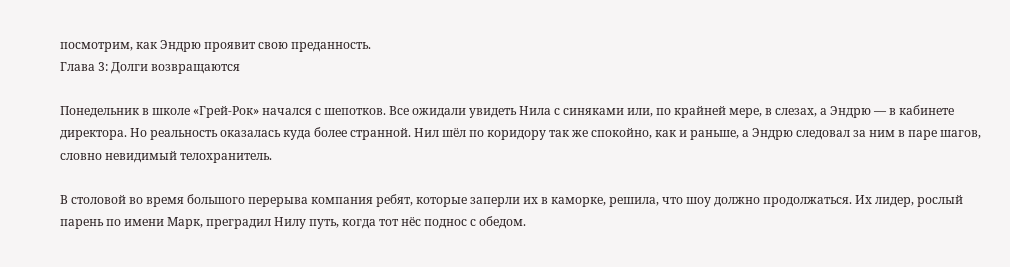посмотрим, как Эндрю проявит свою преданность.
Глава 3: Долги возвращаются

Понедельник в школе «Грей-Рок» начался с шепотков. Все ожидали увидеть Нила с синяками или, по крайней мере, в слезах, а Эндрю — в кабинете директора. Но реальность оказалась куда более странной. Нил шёл по коридору так же спокойно, как и раньше, а Эндрю следовал за ним в паре шагов, словно невидимый телохранитель.

В столовой во время большого перерыва компания ребят, которые заперли их в каморке, решила, что шоу должно продолжаться. Их лидер, рослый парень по имени Марк, преградил Нилу путь, когда тот нёс поднос с обедом.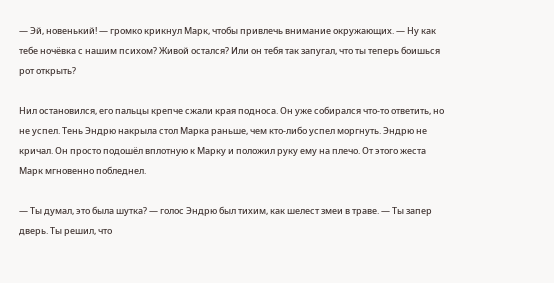— Эй, новенький! — громко крикнул Марк, чтобы привлечь внимание окружающих. — Ну как тебе ночёвка с нашим психом? Живой остался? Или он тебя так запугал, что ты теперь боишься рот открыть?

Нил остановился, его пальцы крепче сжали края подноса. Он уже собирался что-то ответить, но не успел. Тень Эндрю накрыла стол Марка раньше, чем кто-либо успел моргнуть. Эндрю не кричал. Он просто подошёл вплотную к Марку и положил руку ему на плечо. От этого жеста Марк мгновенно побледнел.

— Ты думал, это была шутка? — голос Эндрю был тихим, как шелест змеи в траве. — Ты запер дверь. Ты решил, что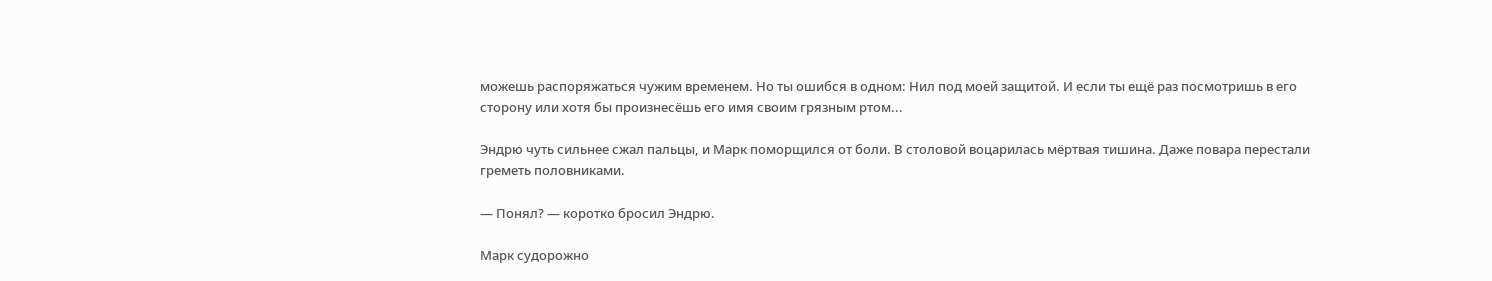можешь распоряжаться чужим временем. Но ты ошибся в одном: Нил под моей защитой. И если ты ещё раз посмотришь в его сторону или хотя бы произнесёшь его имя своим грязным ртом...

Эндрю чуть сильнее сжал пальцы, и Марк поморщился от боли. В столовой воцарилась мёртвая тишина. Даже повара перестали греметь половниками.

— Понял? — коротко бросил Эндрю.

Марк судорожно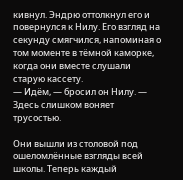кивнул. Эндрю оттолкнул его и повернулся к Нилу. Его взгляд на секунду смягчился, напоминая о том моменте в тёмной каморке, когда они вместе слушали старую кассету.
— Идём, — бросил он Нилу. — Здесь слишком воняет трусостью.

Они вышли из столовой под ошеломлённые взгляды всей школы. Теперь каждый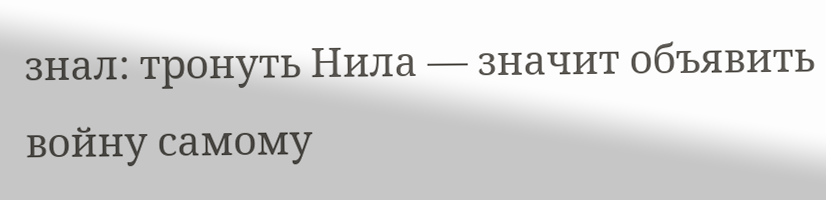знал: тронуть Нила — значит объявить войну самому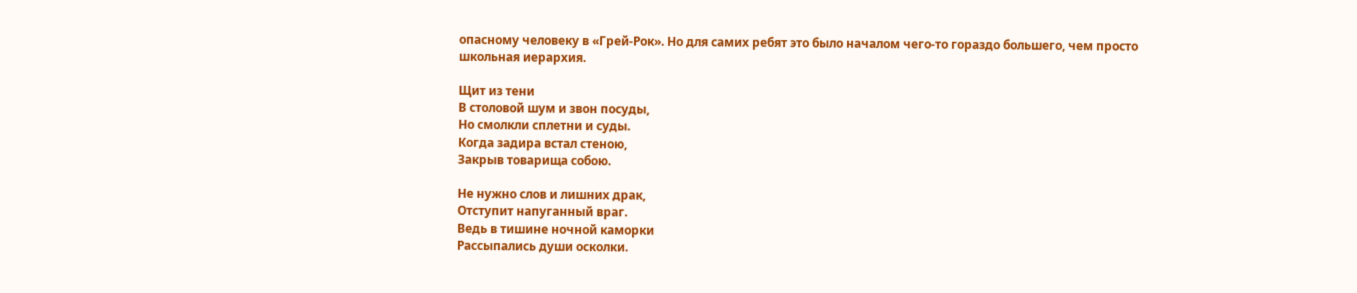опасному человеку в «Грей-Рок». Но для самих ребят это было началом чего-то гораздо большего, чем просто школьная иерархия.

Щит из тени
В столовой шум и звон посуды,
Но смолкли сплетни и суды.
Когда задира встал стеною,
Закрыв товарища собою.

Не нужно слов и лишних драк,
Отступит напуганный враг.
Ведь в тишине ночной каморки
Рассыпались души осколки.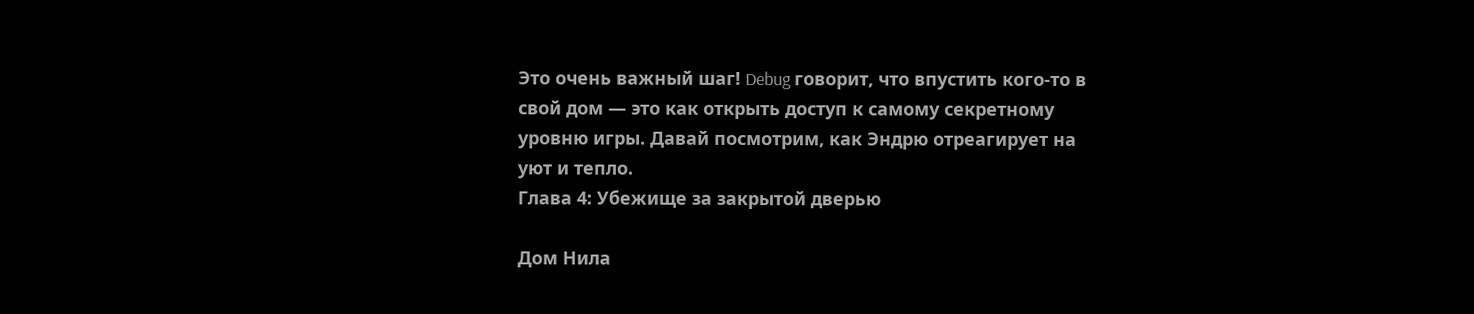Это очень важный шаг! Debug говорит, что впустить кого-то в свой дом — это как открыть доступ к самому секретному уровню игры. Давай посмотрим, как Эндрю отреагирует на уют и тепло.
Глава 4: Убежище за закрытой дверью

Дом Нила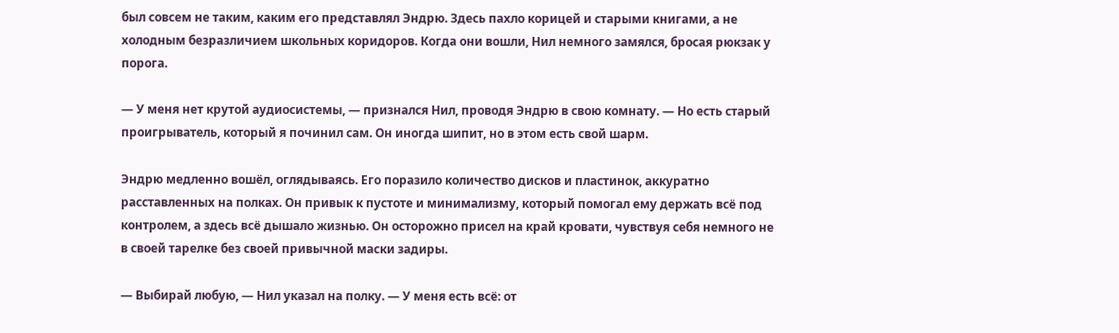был совсем не таким, каким его представлял Эндрю. Здесь пахло корицей и старыми книгами, а не холодным безразличием школьных коридоров. Когда они вошли, Нил немного замялся, бросая рюкзак у порога.

— У меня нет крутой аудиосистемы, — признался Нил, проводя Эндрю в свою комнату. — Но есть старый проигрыватель, который я починил сам. Он иногда шипит, но в этом есть свой шарм.

Эндрю медленно вошёл, оглядываясь. Его поразило количество дисков и пластинок, аккуратно расставленных на полках. Он привык к пустоте и минимализму, который помогал ему держать всё под контролем, а здесь всё дышало жизнью. Он осторожно присел на край кровати, чувствуя себя немного не в своей тарелке без своей привычной маски задиры.

— Выбирай любую, — Нил указал на полку. — У меня есть всё: от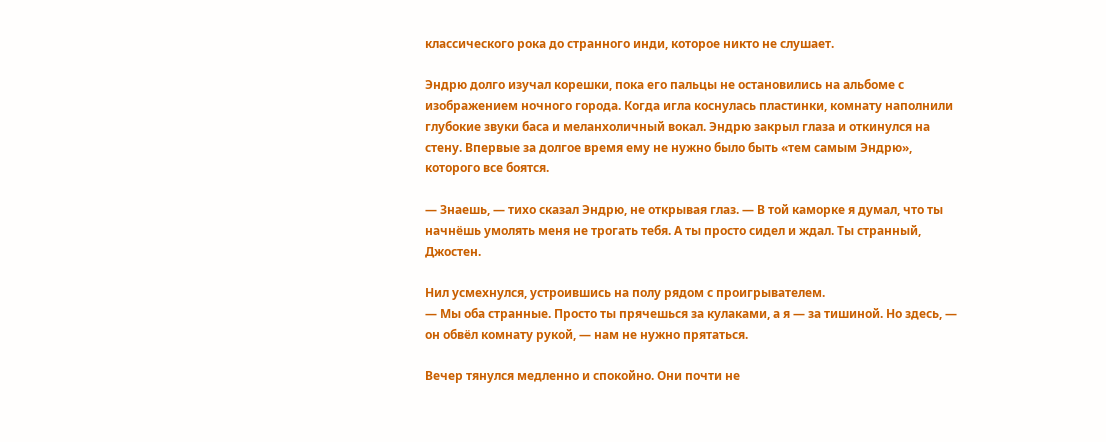классического рока до странного инди, которое никто не слушает.

Эндрю долго изучал корешки, пока его пальцы не остановились на альбоме с изображением ночного города. Когда игла коснулась пластинки, комнату наполнили глубокие звуки баса и меланхоличный вокал. Эндрю закрыл глаза и откинулся на стену. Впервые за долгое время ему не нужно было быть «тем самым Эндрю», которого все боятся.

— Знаешь, — тихо сказал Эндрю, не открывая глаз. — В той каморке я думал, что ты начнёшь умолять меня не трогать тебя. А ты просто сидел и ждал. Ты странный, Джостен.

Нил усмехнулся, устроившись на полу рядом с проигрывателем.
— Мы оба странные. Просто ты прячешься за кулаками, а я — за тишиной. Но здесь, — он обвёл комнату рукой, — нам не нужно прятаться.

Вечер тянулся медленно и спокойно. Они почти не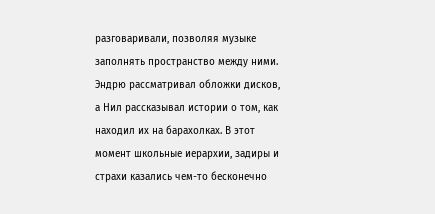разговаривали, позволяя музыке заполнять пространство между ними. Эндрю рассматривал обложки дисков, а Нил рассказывал истории о том, как находил их на барахолках. В этот момент школьные иерархии, задиры и страхи казались чем-то бесконечно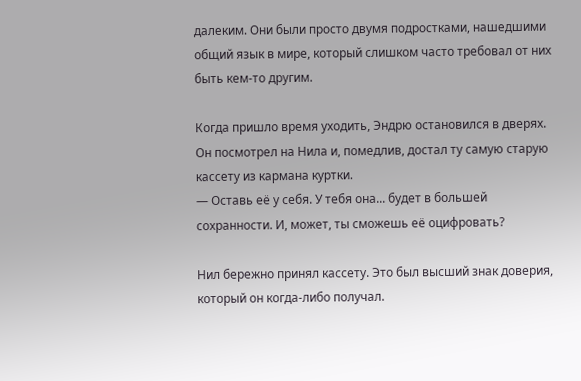далеким. Они были просто двумя подростками, нашедшими общий язык в мире, который слишком часто требовал от них быть кем-то другим.

Когда пришло время уходить, Эндрю остановился в дверях. Он посмотрел на Нила и, помедлив, достал ту самую старую кассету из кармана куртки.
— Оставь её у себя. У тебя она... будет в большей сохранности. И, может, ты сможешь её оцифровать?

Нил бережно принял кассету. Это был высший знак доверия, который он когда-либо получал.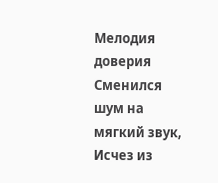Мелодия доверия
Сменился шум на мягкий звук,
Исчез из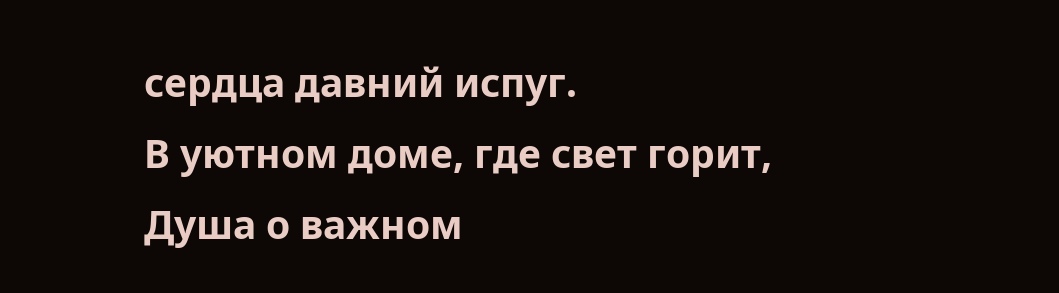сердца давний испуг.
В уютном доме, где свет горит,
Душа о важном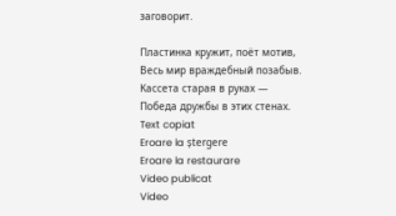заговорит.

Пластинка кружит, поёт мотив,
Весь мир враждебный позабыв.
Кассета старая в руках —
Победа дружбы в этих стенах.
Text copiat
Eroare la ștergere
Eroare la restaurare
Video publicat
Video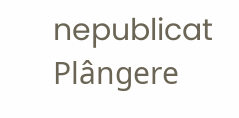nepublicat
Plângere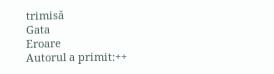trimisă
Gata
Eroare
Autorul a primit:++